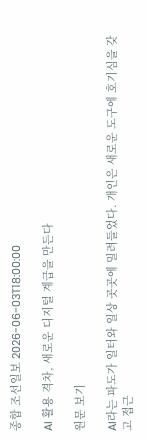종합 조선일보 2026-06-03T18:00:00

AI 활용 격차, 새로운 디지털 계급을 만든다

원문 보기

AI라는 파도가 일터와 일상 곳곳에 밀려들었다. 개인은 새로운 도구에 호기심을 갖고 접근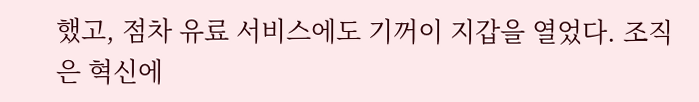했고, 점차 유료 서비스에도 기꺼이 지갑을 열었다. 조직은 혁신에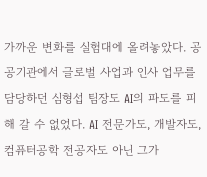가까운 변화를 실험대에 올려놓았다. 공공기관에서 글로벌 사업과 인사 업무를 담당하던 심형섭 팀장도 AI의 파도를 피해 갈 수 없었다. AI 전문가도, 개발자도, 컴퓨터공학 전공자도 아닌 그가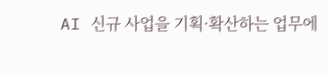AI 신규 사업을 기획·확산하는 업무에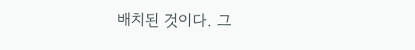배치된 것이다. 그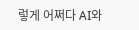렇게 어쩌다 AI와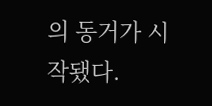의 동거가 시작됐다.